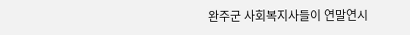완주군 사회복지사들이 연말연시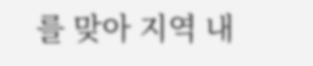를 맞아 지역 내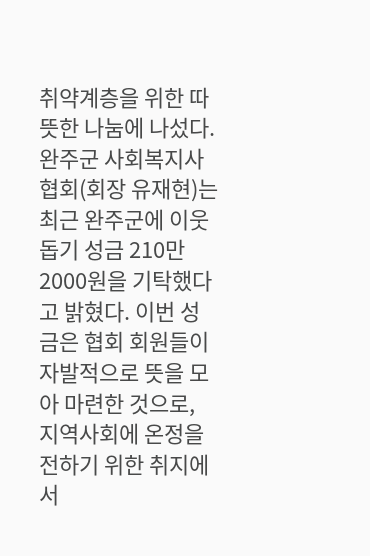취약계층을 위한 따뜻한 나눔에 나섰다. 완주군 사회복지사협회(회장 유재현)는 최근 완주군에 이웃돕기 성금 210만2000원을 기탁했다고 밝혔다. 이번 성금은 협회 회원들이 자발적으로 뜻을 모아 마련한 것으로, 지역사회에 온정을 전하기 위한 취지에서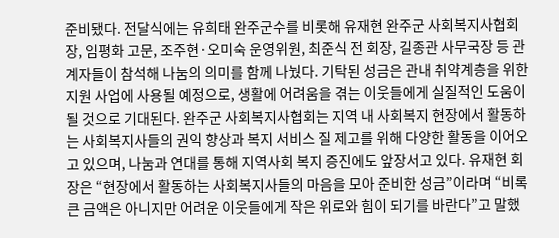준비됐다. 전달식에는 유희태 완주군수를 비롯해 유재현 완주군 사회복지사협회장, 임평화 고문, 조주현·오미숙 운영위원, 최준식 전 회장, 길종관 사무국장 등 관계자들이 참석해 나눔의 의미를 함께 나눴다. 기탁된 성금은 관내 취약계층을 위한 지원 사업에 사용될 예정으로, 생활에 어려움을 겪는 이웃들에게 실질적인 도움이 될 것으로 기대된다. 완주군 사회복지사협회는 지역 내 사회복지 현장에서 활동하는 사회복지사들의 권익 향상과 복지 서비스 질 제고를 위해 다양한 활동을 이어오고 있으며, 나눔과 연대를 통해 지역사회 복지 증진에도 앞장서고 있다. 유재현 회장은 “현장에서 활동하는 사회복지사들의 마음을 모아 준비한 성금”이라며 “비록 큰 금액은 아니지만 어려운 이웃들에게 작은 위로와 힘이 되기를 바란다”고 말했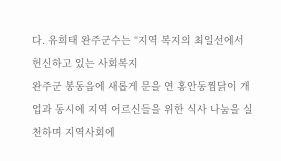다. 유희태 완주군수는 “지역 복지의 최일선에서 헌신하고 있는 사회복지
완주군 봉동읍에 새롭게 문을 연 홍안동찜닭이 개업과 동시에 지역 어르신들을 위한 식사 나눔을 실천하며 지역사회에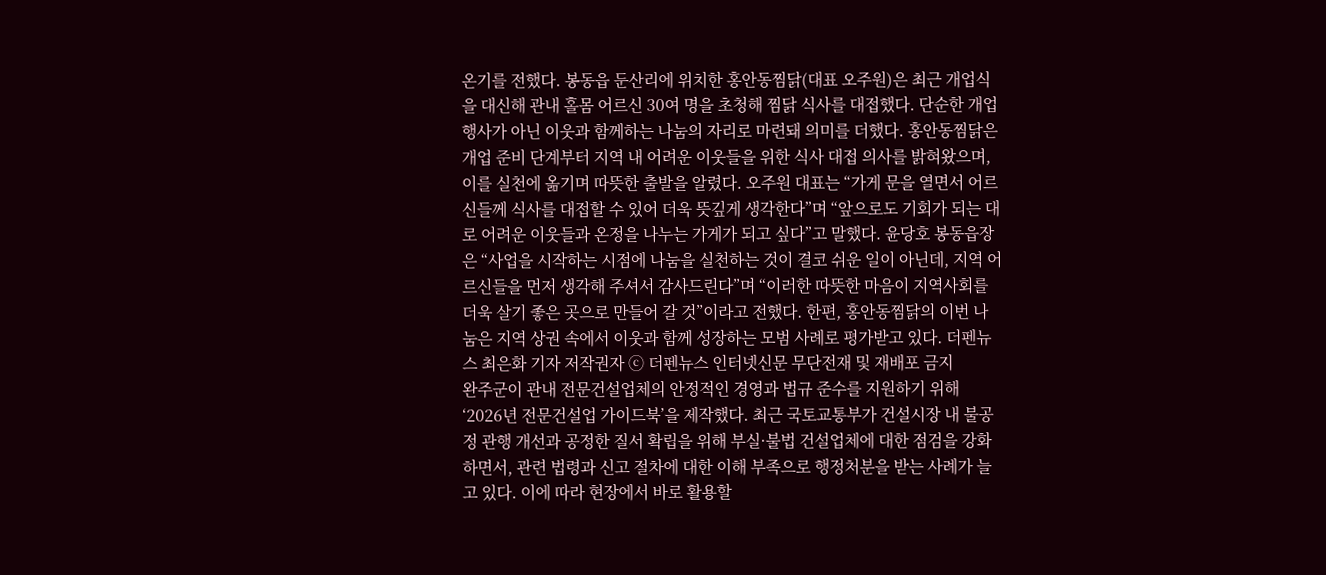온기를 전했다. 봉동읍 둔산리에 위치한 홍안동찜닭(대표 오주원)은 최근 개업식을 대신해 관내 홀몸 어르신 30여 명을 초청해 찜닭 식사를 대접했다. 단순한 개업 행사가 아닌 이웃과 함께하는 나눔의 자리로 마련돼 의미를 더했다. 홍안동찜닭은 개업 준비 단계부터 지역 내 어려운 이웃들을 위한 식사 대접 의사를 밝혀왔으며, 이를 실천에 옮기며 따뜻한 출발을 알렸다. 오주원 대표는 “가게 문을 열면서 어르신들께 식사를 대접할 수 있어 더욱 뜻깊게 생각한다”며 “앞으로도 기회가 되는 대로 어려운 이웃들과 온정을 나누는 가게가 되고 싶다”고 말했다. 윤당호 봉동읍장은 “사업을 시작하는 시점에 나눔을 실천하는 것이 결코 쉬운 일이 아닌데, 지역 어르신들을 먼저 생각해 주셔서 감사드린다”며 “이러한 따뜻한 마음이 지역사회를 더욱 살기 좋은 곳으로 만들어 갈 것”이라고 전했다. 한편, 홍안동찜닭의 이번 나눔은 지역 상권 속에서 이웃과 함께 성장하는 모범 사례로 평가받고 있다. 더펜뉴스 최은화 기자 저작권자 ⓒ 더펜뉴스 인터넷신문 무단전재 및 재배포 금지
완주군이 관내 전문건설업체의 안정적인 경영과 법규 준수를 지원하기 위해 ‘2026년 전문건설업 가이드북’을 제작했다. 최근 국토교통부가 건설시장 내 불공정 관행 개선과 공정한 질서 확립을 위해 부실·불법 건설업체에 대한 점검을 강화하면서, 관련 법령과 신고 절차에 대한 이해 부족으로 행정처분을 받는 사례가 늘고 있다. 이에 따라 현장에서 바로 활용할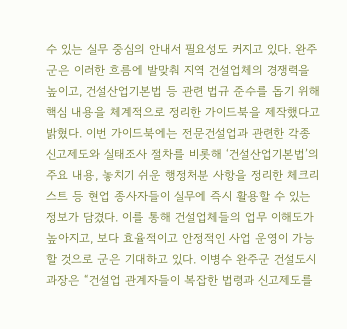수 있는 실무 중심의 안내서 필요성도 커지고 있다. 완주군은 이러한 흐름에 발맞춰 지역 건설업체의 경쟁력을 높이고, 건설산업기본법 등 관련 법규 준수를 돕기 위해 핵심 내용을 체계적으로 정리한 가이드북을 제작했다고 밝혔다. 이번 가이드북에는 전문건설업과 관련한 각종 신고제도와 실태조사 절차를 비롯해 ‘건설산업기본법’의 주요 내용, 놓치기 쉬운 행정처분 사항을 정리한 체크리스트 등 현업 종사자들이 실무에 즉시 활용할 수 있는 정보가 담겼다. 이를 통해 건설업체들의 업무 이해도가 높아지고, 보다 효율적이고 안정적인 사업 운영이 가능할 것으로 군은 기대하고 있다. 이병수 완주군 건설도시과장은 “건설업 관계자들이 복잡한 법령과 신고제도를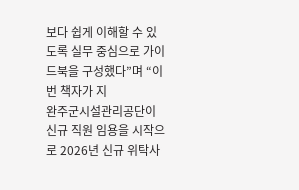보다 쉽게 이해할 수 있도록 실무 중심으로 가이드북을 구성했다”며 “이번 책자가 지
완주군시설관리공단이 신규 직원 임용을 시작으로 2026년 신규 위탁사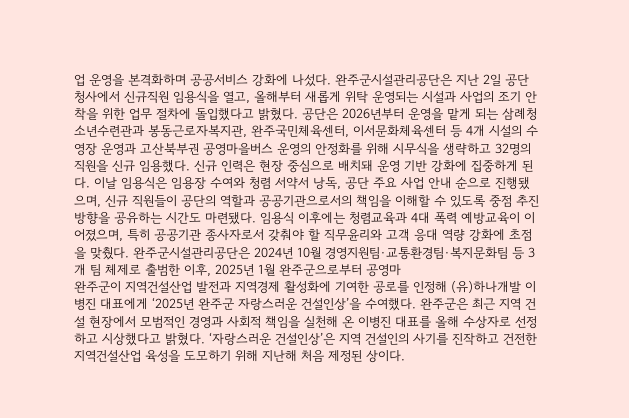업 운영을 본격화하며 공공서비스 강화에 나섰다. 완주군시설관리공단은 지난 2일 공단 청사에서 신규직원 임용식을 열고, 올해부터 새롭게 위탁 운영되는 시설과 사업의 조기 안착을 위한 업무 절차에 돌입했다고 밝혔다. 공단은 2026년부터 운영을 맡게 되는 삼례청소년수련관과 봉동근로자복지관, 완주국민체육센터, 이서문화체육센터 등 4개 시설의 수영장 운영과 고산북부권 공영마을버스 운영의 안정화를 위해 시무식을 생략하고 32명의 직원을 신규 임용했다. 신규 인력은 현장 중심으로 배치돼 운영 기반 강화에 집중하게 된다. 이날 임용식은 임용장 수여와 청렴 서약서 낭독, 공단 주요 사업 안내 순으로 진행됐으며, 신규 직원들이 공단의 역할과 공공기관으로서의 책임을 이해할 수 있도록 중점 추진 방향을 공유하는 시간도 마련됐다. 임용식 이후에는 청렴교육과 4대 폭력 예방교육이 이어졌으며, 특히 공공기관 종사자로서 갖춰야 할 직무윤리와 고객 응대 역량 강화에 초점을 맞췄다. 완주군시설관리공단은 2024년 10월 경영지원팀·교통환경팀·복지문화팀 등 3개 팀 체제로 출범한 이후, 2025년 1월 완주군으로부터 공영마
완주군이 지역건설산업 발전과 지역경제 활성화에 기여한 공로를 인정해 (유)하나개발 이병진 대표에게 ‘2025년 완주군 자랑스러운 건설인상’을 수여했다. 완주군은 최근 지역 건설 현장에서 모범적인 경영과 사회적 책임을 실천해 온 이병진 대표를 올해 수상자로 선정하고 시상했다고 밝혔다. ‘자랑스러운 건설인상’은 지역 건설인의 사기를 진작하고 건전한 지역건설산업 육성을 도모하기 위해 지난해 처음 제정된 상이다.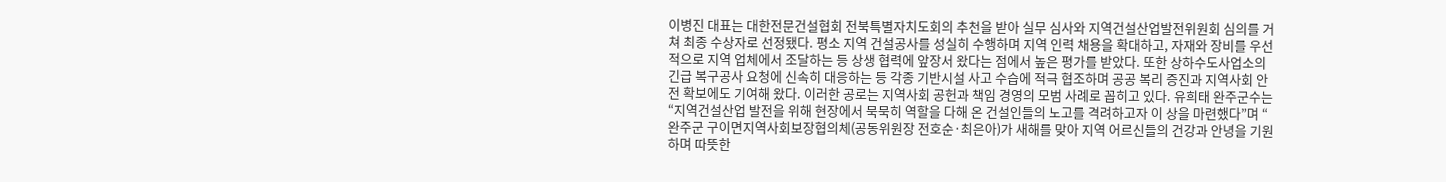이병진 대표는 대한전문건설협회 전북특별자치도회의 추천을 받아 실무 심사와 지역건설산업발전위원회 심의를 거쳐 최종 수상자로 선정됐다. 평소 지역 건설공사를 성실히 수행하며 지역 인력 채용을 확대하고, 자재와 장비를 우선적으로 지역 업체에서 조달하는 등 상생 협력에 앞장서 왔다는 점에서 높은 평가를 받았다. 또한 상하수도사업소의 긴급 복구공사 요청에 신속히 대응하는 등 각종 기반시설 사고 수습에 적극 협조하며 공공 복리 증진과 지역사회 안전 확보에도 기여해 왔다. 이러한 공로는 지역사회 공헌과 책임 경영의 모범 사례로 꼽히고 있다. 유희태 완주군수는 “지역건설산업 발전을 위해 현장에서 묵묵히 역할을 다해 온 건설인들의 노고를 격려하고자 이 상을 마련했다”며 “
완주군 구이면지역사회보장협의체(공동위원장 전호순·최은아)가 새해를 맞아 지역 어르신들의 건강과 안녕을 기원하며 따뜻한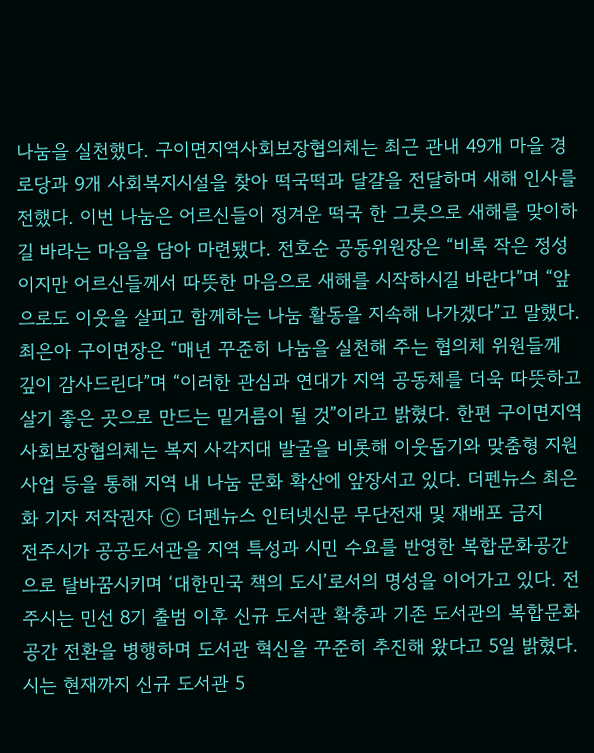나눔을 실천했다. 구이면지역사회보장협의체는 최근 관내 49개 마을 경로당과 9개 사회복지시설을 찾아 떡국떡과 달걀을 전달하며 새해 인사를 전했다. 이번 나눔은 어르신들이 정겨운 떡국 한 그릇으로 새해를 맞이하길 바라는 마음을 담아 마련됐다. 전호순 공동위원장은 “비록 작은 정성이지만 어르신들께서 따뜻한 마음으로 새해를 시작하시길 바란다”며 “앞으로도 이웃을 살피고 함께하는 나눔 활동을 지속해 나가겠다”고 말했다. 최은아 구이면장은 “매년 꾸준히 나눔을 실천해 주는 협의체 위원들께 깊이 감사드린다”며 “이러한 관심과 연대가 지역 공동체를 더욱 따뜻하고 살기 좋은 곳으로 만드는 밑거름이 될 것”이라고 밝혔다. 한편 구이면지역사회보장협의체는 복지 사각지대 발굴을 비롯해 이웃돕기와 맞춤형 지원 사업 등을 통해 지역 내 나눔 문화 확산에 앞장서고 있다. 더펜뉴스 최은화 기자 저작권자 ⓒ 더펜뉴스 인터넷신문 무단전재 및 재배포 금지
전주시가 공공도서관을 지역 특성과 시민 수요를 반영한 복합문화공간으로 탈바꿈시키며 ‘대한민국 책의 도시’로서의 명성을 이어가고 있다. 전주시는 민선 8기 출범 이후 신규 도서관 확충과 기존 도서관의 복합문화공간 전환을 병행하며 도서관 혁신을 꾸준히 추진해 왔다고 5일 밝혔다. 시는 현재까지 신규 도서관 5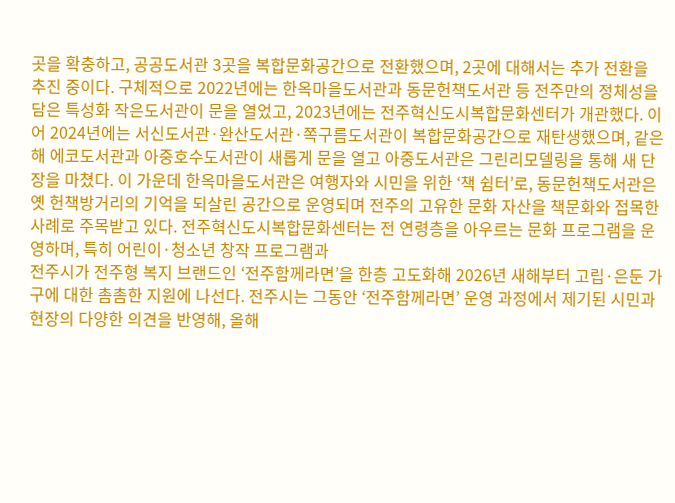곳을 확충하고, 공공도서관 3곳을 복합문화공간으로 전환했으며, 2곳에 대해서는 추가 전환을 추진 중이다. 구체적으로 2022년에는 한옥마을도서관과 동문헌책도서관 등 전주만의 정체성을 담은 특성화 작은도서관이 문을 열었고, 2023년에는 전주혁신도시복합문화센터가 개관했다. 이어 2024년에는 서신도서관·완산도서관·쪽구름도서관이 복합문화공간으로 재탄생했으며, 같은 해 에코도서관과 아중호수도서관이 새롭게 문을 열고 아중도서관은 그린리모델링을 통해 새 단장을 마쳤다. 이 가운데 한옥마을도서관은 여행자와 시민을 위한 ‘책 쉼터’로, 동문헌책도서관은 옛 헌책방거리의 기억을 되살린 공간으로 운영되며 전주의 고유한 문화 자산을 책문화와 접목한 사례로 주목받고 있다. 전주혁신도시복합문화센터는 전 연령층을 아우르는 문화 프로그램을 운영하며, 특히 어린이·청소년 창작 프로그램과
전주시가 전주형 복지 브랜드인 ‘전주함께라면’을 한층 고도화해 2026년 새해부터 고립·은둔 가구에 대한 촘촘한 지원에 나선다. 전주시는 그동안 ‘전주함께라면’ 운영 과정에서 제기된 시민과 현장의 다양한 의견을 반영해, 올해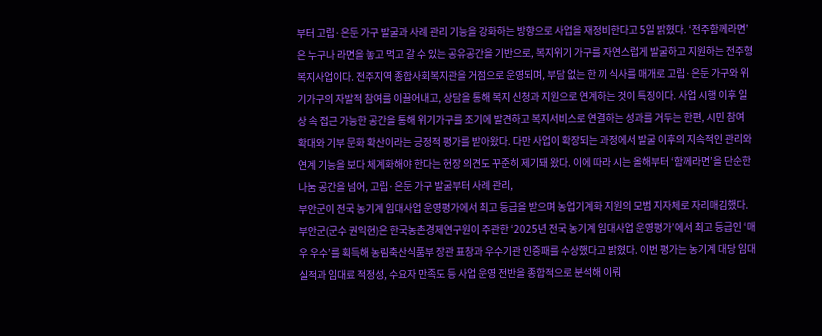부터 고립·은둔 가구 발굴과 사례 관리 기능을 강화하는 방향으로 사업을 재정비한다고 5일 밝혔다. ‘전주함께라면’은 누구나 라면을 놓고 먹고 갈 수 있는 공유공간을 기반으로, 복지위기 가구를 자연스럽게 발굴하고 지원하는 전주형 복지사업이다. 전주지역 종합사회복지관을 거점으로 운영되며, 부담 없는 한 끼 식사를 매개로 고립·은둔 가구와 위기가구의 자발적 참여를 이끌어내고, 상담을 통해 복지 신청과 지원으로 연계하는 것이 특징이다. 사업 시행 이후 일상 속 접근 가능한 공간을 통해 위기가구를 조기에 발견하고 복지서비스로 연결하는 성과를 거두는 한편, 시민 참여 확대와 기부 문화 확산이라는 긍정적 평가를 받아왔다. 다만 사업이 확장되는 과정에서 발굴 이후의 지속적인 관리와 연계 기능을 보다 체계화해야 한다는 현장 의견도 꾸준히 제기돼 왔다. 이에 따라 시는 올해부터 ‘함께라면’을 단순한 나눔 공간을 넘어, 고립·은둔 가구 발굴부터 사례 관리,
부안군이 전국 농기계 임대사업 운영평가에서 최고 등급을 받으며 농업기계화 지원의 모범 지자체로 자리매김했다. 부안군(군수 권익현)은 한국농촌경제연구원이 주관한 ‘2025년 전국 농기계 임대사업 운영평가’에서 최고 등급인 ‘매우 우수’를 획득해 농림축산식품부 장관 표창과 우수기관 인증패를 수상했다고 밝혔다. 이번 평가는 농기계 대당 임대 실적과 임대료 적정성, 수요자 만족도 등 사업 운영 전반을 종합적으로 분석해 이뤄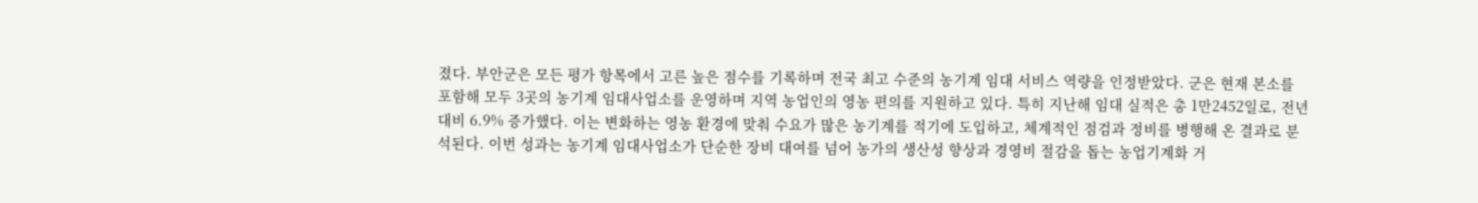졌다. 부안군은 모든 평가 항목에서 고른 높은 점수를 기록하며 전국 최고 수준의 농기계 임대 서비스 역량을 인정받았다. 군은 현재 본소를 포함해 모두 3곳의 농기계 임대사업소를 운영하며 지역 농업인의 영농 편의를 지원하고 있다. 특히 지난해 임대 실적은 총 1만2452일로, 전년 대비 6.9% 증가했다. 이는 변화하는 영농 환경에 맞춰 수요가 많은 농기계를 적기에 도입하고, 체계적인 점검과 정비를 병행해 온 결과로 분석된다. 이번 성과는 농기계 임대사업소가 단순한 장비 대여를 넘어 농가의 생산성 향상과 경영비 절감을 돕는 농업기계화 거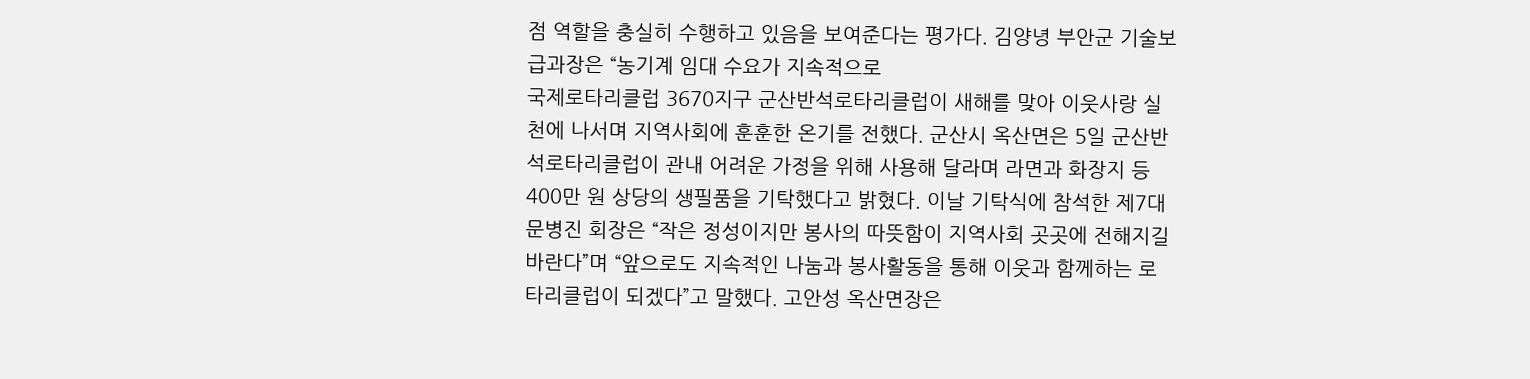점 역할을 충실히 수행하고 있음을 보여준다는 평가다. 김양녕 부안군 기술보급과장은 “농기계 임대 수요가 지속적으로
국제로타리클럽 3670지구 군산반석로타리클럽이 새해를 맞아 이웃사랑 실천에 나서며 지역사회에 훈훈한 온기를 전했다. 군산시 옥산면은 5일 군산반석로타리클럽이 관내 어려운 가정을 위해 사용해 달라며 라면과 화장지 등 400만 원 상당의 생필품을 기탁했다고 밝혔다. 이날 기탁식에 참석한 제7대 문병진 회장은 “작은 정성이지만 봉사의 따뜻함이 지역사회 곳곳에 전해지길 바란다”며 “앞으로도 지속적인 나눔과 봉사활동을 통해 이웃과 함께하는 로타리클럽이 되겠다”고 말했다. 고안성 옥산면장은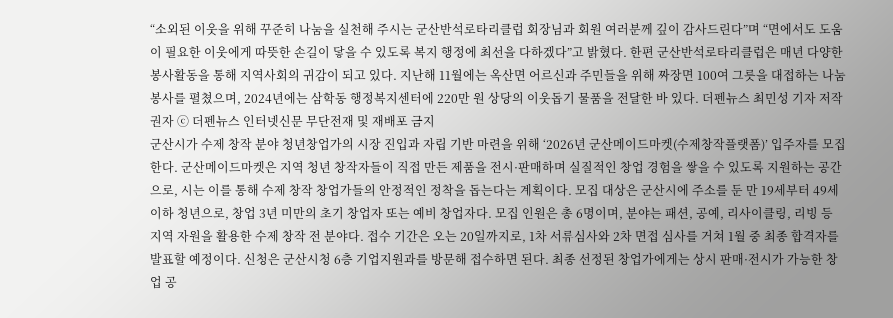“소외된 이웃을 위해 꾸준히 나눔을 실천해 주시는 군산반석로타리클럽 회장님과 회원 여러분께 깊이 감사드린다”며 “면에서도 도움이 필요한 이웃에게 따뜻한 손길이 닿을 수 있도록 복지 행정에 최선을 다하겠다”고 밝혔다. 한편 군산반석로타리클럽은 매년 다양한 봉사활동을 통해 지역사회의 귀감이 되고 있다. 지난해 11월에는 옥산면 어르신과 주민들을 위해 짜장면 100여 그릇을 대접하는 나눔 봉사를 펼쳤으며, 2024년에는 삼학동 행정복지센터에 220만 원 상당의 이웃돕기 물품을 전달한 바 있다. 더펜뉴스 최민성 기자 저작권자 ⓒ 더펜뉴스 인터넷신문 무단전재 및 재배포 금지
군산시가 수제 창작 분야 청년창업가의 시장 진입과 자립 기반 마련을 위해 ‘2026년 군산메이드마켓(수제창작플랫폼)’ 입주자를 모집한다. 군산메이드마켓은 지역 청년 창작자들이 직접 만든 제품을 전시·판매하며 실질적인 창업 경험을 쌓을 수 있도록 지원하는 공간으로, 시는 이를 통해 수제 창작 창업가들의 안정적인 정착을 돕는다는 계획이다. 모집 대상은 군산시에 주소를 둔 만 19세부터 49세 이하 청년으로, 창업 3년 미만의 초기 창업자 또는 예비 창업자다. 모집 인원은 총 6명이며, 분야는 패션, 공예, 리사이클링, 리빙 등 지역 자원을 활용한 수제 창작 전 분야다. 접수 기간은 오는 20일까지로, 1차 서류심사와 2차 면접 심사를 거쳐 1월 중 최종 합격자를 발표할 예정이다. 신청은 군산시청 6층 기업지원과를 방문해 접수하면 된다. 최종 선정된 창업가에게는 상시 판매·전시가 가능한 창업 공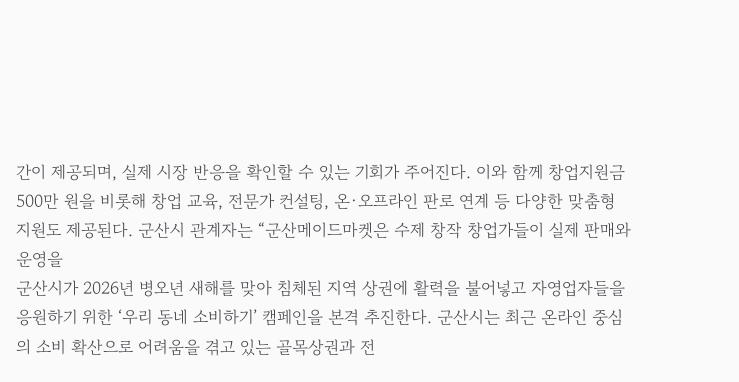간이 제공되며, 실제 시장 반응을 확인할 수 있는 기회가 주어진다. 이와 함께 창업지원금 500만 원을 비롯해 창업 교육, 전문가 컨설팅, 온·오프라인 판로 연계 등 다양한 맞춤형 지원도 제공된다. 군산시 관계자는 “군산메이드마켓은 수제 창작 창업가들이 실제 판매와 운영을
군산시가 2026년 병오년 새해를 맞아 침체된 지역 상권에 활력을 불어넣고 자영업자들을 응원하기 위한 ‘우리 동네 소비하기’ 캠페인을 본격 추진한다. 군산시는 최근 온라인 중심의 소비 확산으로 어려움을 겪고 있는 골목상권과 전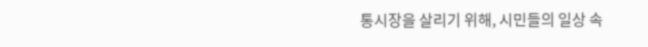통시장을 살리기 위해, 시민들의 일상 속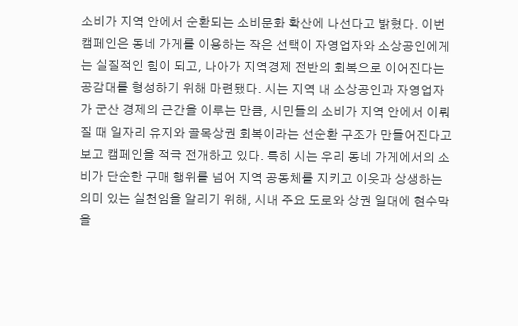소비가 지역 안에서 순환되는 소비문화 확산에 나선다고 밝혔다. 이번 캠페인은 동네 가게를 이용하는 작은 선택이 자영업자와 소상공인에게는 실질적인 힘이 되고, 나아가 지역경제 전반의 회복으로 이어진다는 공감대를 형성하기 위해 마련됐다. 시는 지역 내 소상공인과 자영업자가 군산 경제의 근간을 이루는 만큼, 시민들의 소비가 지역 안에서 이뤄질 때 일자리 유지와 골목상권 회복이라는 선순환 구조가 만들어진다고 보고 캠페인을 적극 전개하고 있다. 특히 시는 우리 동네 가게에서의 소비가 단순한 구매 행위를 넘어 지역 공동체를 지키고 이웃과 상생하는 의미 있는 실천임을 알리기 위해, 시내 주요 도로와 상권 일대에 현수막을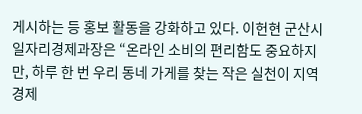게시하는 등 홍보 활동을 강화하고 있다. 이헌현 군산시 일자리경제과장은 “온라인 소비의 편리함도 중요하지만, 하루 한 번 우리 동네 가게를 찾는 작은 실천이 지역경제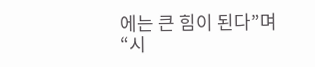에는 큰 힘이 된다”며 “시